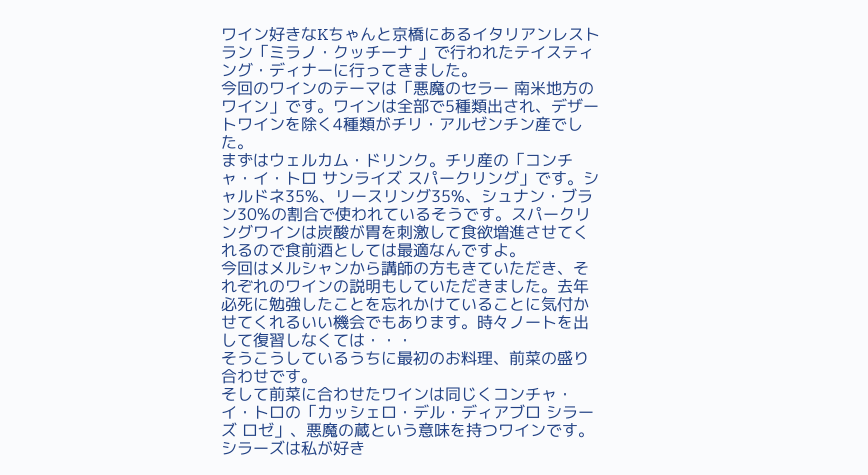ワイン好きなKちゃんと京橋にあるイタリアンレストラン「ミラノ・クッチーナ 」で行われたテイスティング・ディナーに行ってきました。
今回のワインのテーマは「悪魔のセラー 南米地方のワイン」です。ワインは全部で5種類出され、デザートワインを除く4種類がチリ・アルゼンチン産でした。
まずはウェルカム・ドリンク。チリ産の「コンチャ・イ・トロ サンライズ スパークリング」です。シャルドネ35%、リースリング35%、シュナン・ブラン30%の割合で使われているそうです。スパークリングワインは炭酸が胃を刺激して食欲増進させてくれるので食前酒としては最適なんですよ。
今回はメルシャンから講師の方もきていただき、それぞれのワインの説明もしていただきました。去年必死に勉強したことを忘れかけていることに気付かせてくれるいい機会でもあります。時々ノートを出して復習しなくては・・・
そうこうしているうちに最初のお料理、前菜の盛り合わせです。
そして前菜に合わせたワインは同じくコンチャ・イ・トロの「カッシェロ・デル・ディアブロ シラーズ ロゼ」、悪魔の蔵という意味を持つワインです。シラーズは私が好き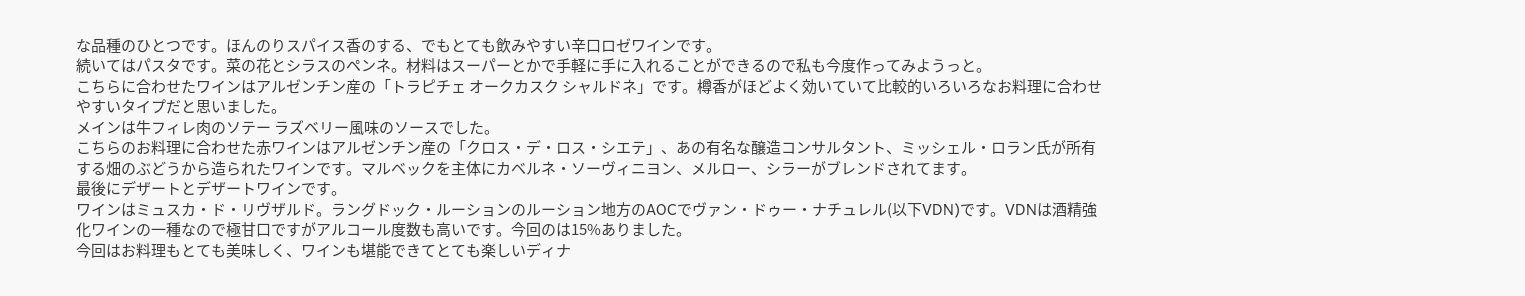な品種のひとつです。ほんのりスパイス香のする、でもとても飲みやすい辛口ロゼワインです。
続いてはパスタです。菜の花とシラスのペンネ。材料はスーパーとかで手軽に手に入れることができるので私も今度作ってみようっと。
こちらに合わせたワインはアルゼンチン産の「トラピチェ オークカスク シャルドネ」です。樽香がほどよく効いていて比較的いろいろなお料理に合わせやすいタイプだと思いました。
メインは牛フィレ肉のソテー ラズベリー風味のソースでした。
こちらのお料理に合わせた赤ワインはアルゼンチン産の「クロス・デ・ロス・シエテ」、あの有名な醸造コンサルタント、ミッシェル・ロラン氏が所有する畑のぶどうから造られたワインです。マルベックを主体にカベルネ・ソーヴィニヨン、メルロー、シラーがブレンドされてます。
最後にデザートとデザートワインです。
ワインはミュスカ・ド・リヴザルド。ラングドック・ルーションのルーション地方のAOCでヴァン・ドゥー・ナチュレル(以下VDN)です。VDNは酒精強化ワインの一種なので極甘口ですがアルコール度数も高いです。今回のは15%ありました。
今回はお料理もとても美味しく、ワインも堪能できてとても楽しいディナ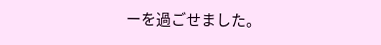ーを過ごせました。